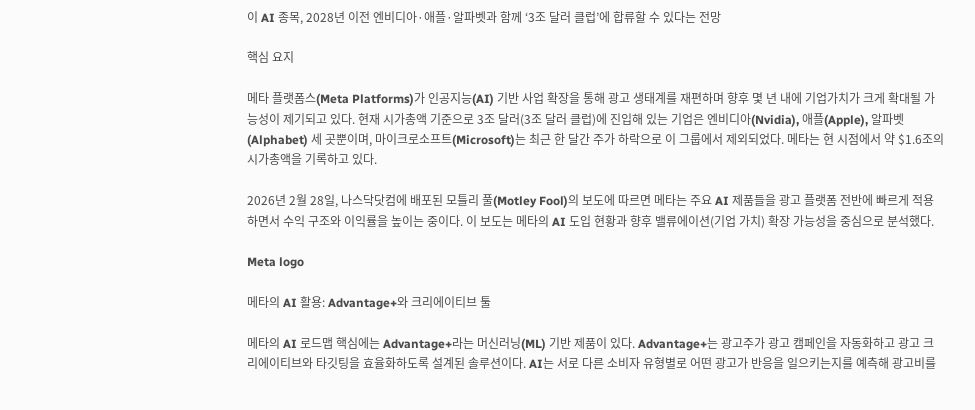이 AI 종목, 2028년 이전 엔비디아·애플·알파벳과 함께 ‘3조 달러 클럽’에 합류할 수 있다는 전망

핵심 요지

메타 플랫폼스(Meta Platforms)가 인공지능(AI) 기반 사업 확장을 통해 광고 생태계를 재편하며 향후 몇 년 내에 기업가치가 크게 확대될 가능성이 제기되고 있다. 현재 시가총액 기준으로 3조 달러(3조 달러 클럽)에 진입해 있는 기업은 엔비디아(Nvidia), 애플(Apple), 알파벳(Alphabet) 세 곳뿐이며, 마이크로소프트(Microsoft)는 최근 한 달간 주가 하락으로 이 그룹에서 제외되었다. 메타는 현 시점에서 약 $1.6조의 시가총액을 기록하고 있다.

2026년 2월 28일, 나스닥닷컴에 배포된 모틀리 풀(Motley Fool)의 보도에 따르면 메타는 주요 AI 제품들을 광고 플랫폼 전반에 빠르게 적용하면서 수익 구조와 이익률을 높이는 중이다. 이 보도는 메타의 AI 도입 현황과 향후 밸류에이션(기업 가치) 확장 가능성을 중심으로 분석했다.

Meta logo

메타의 AI 활용: Advantage+와 크리에이티브 툴

메타의 AI 로드맵 핵심에는 Advantage+라는 머신러닝(ML) 기반 제품이 있다. Advantage+는 광고주가 광고 캠페인을 자동화하고 광고 크리에이티브와 타깃팅을 효율화하도록 설계된 솔루션이다. AI는 서로 다른 소비자 유형별로 어떤 광고가 반응을 일으키는지를 예측해 광고비를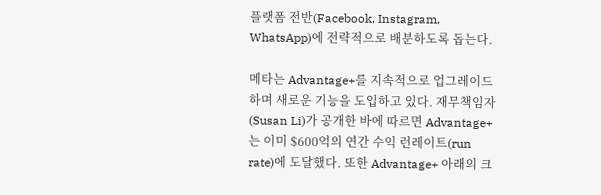플랫폼 전반(Facebook, Instagram, WhatsApp)에 전략적으로 배분하도록 돕는다.

메타는 Advantage+를 지속적으로 업그레이드하며 새로운 기능을 도입하고 있다. 재무책임자(Susan Li)가 공개한 바에 따르면 Advantage+는 이미 $600억의 연간 수익 런레이트(run rate)에 도달했다. 또한 Advantage+ 아래의 크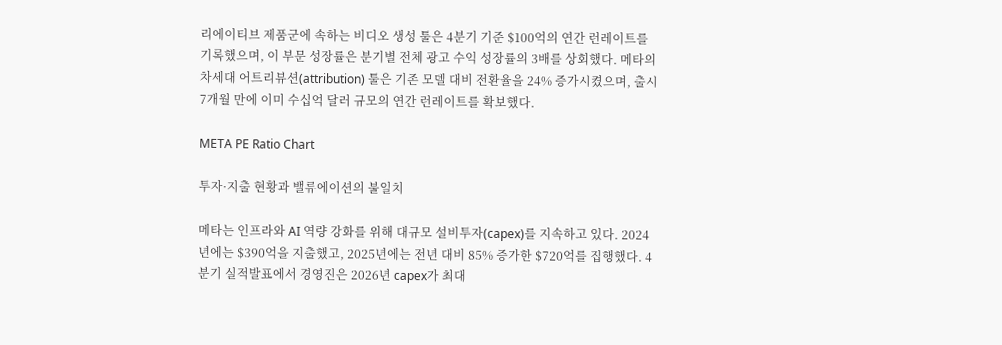리에이티브 제품군에 속하는 비디오 생성 툴은 4분기 기준 $100억의 연간 런레이트를 기록했으며, 이 부문 성장률은 분기별 전체 광고 수익 성장률의 3배를 상회했다. 메타의 차세대 어트리뷰션(attribution) 툴은 기존 모델 대비 전환율을 24% 증가시켰으며, 출시 7개월 만에 이미 수십억 달러 규모의 연간 런레이트를 확보했다.

META PE Ratio Chart

투자·지출 현황과 밸류에이션의 불일치

메타는 인프라와 AI 역량 강화를 위해 대규모 설비투자(capex)를 지속하고 있다. 2024년에는 $390억을 지출했고, 2025년에는 전년 대비 85% 증가한 $720억를 집행했다. 4분기 실적발표에서 경영진은 2026년 capex가 최대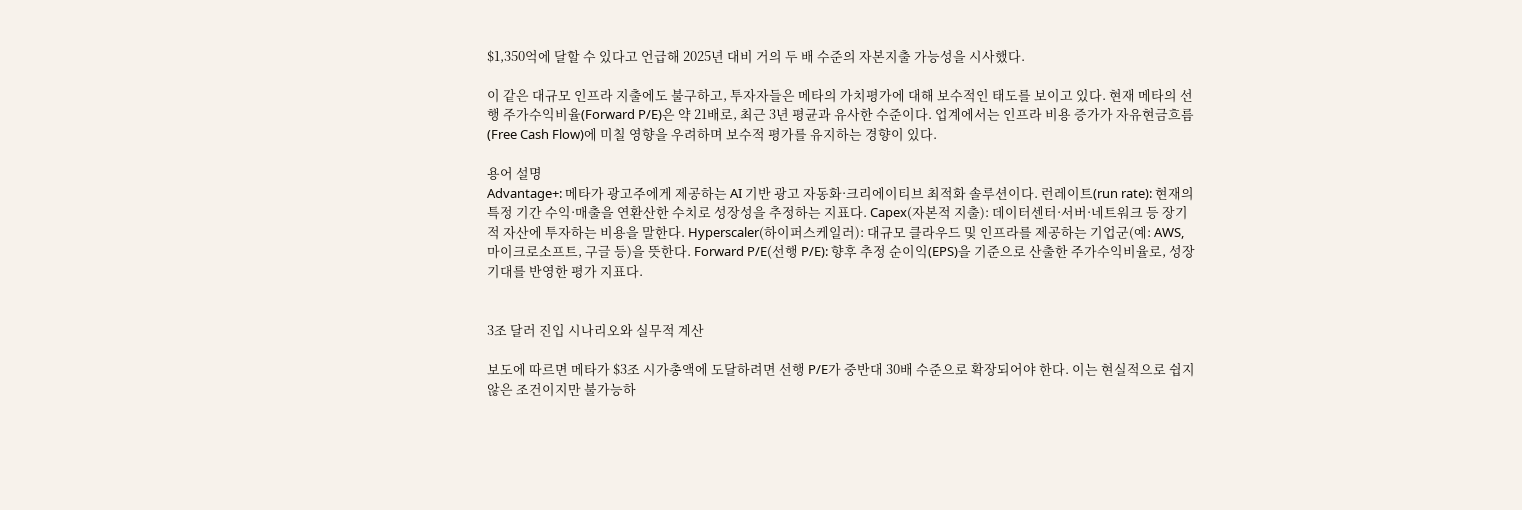$1,350억에 달할 수 있다고 언급해 2025년 대비 거의 두 배 수준의 자본지출 가능성을 시사했다.

이 같은 대규모 인프라 지출에도 불구하고, 투자자들은 메타의 가치평가에 대해 보수적인 태도를 보이고 있다. 현재 메타의 선행 주가수익비율(Forward P/E)은 약 21배로, 최근 3년 평균과 유사한 수준이다. 업계에서는 인프라 비용 증가가 자유현금흐름(Free Cash Flow)에 미칠 영향을 우려하며 보수적 평가를 유지하는 경향이 있다.

용어 설명
Advantage+: 메타가 광고주에게 제공하는 AI 기반 광고 자동화·크리에이티브 최적화 솔루션이다. 런레이트(run rate): 현재의 특정 기간 수익·매출을 연환산한 수치로 성장성을 추정하는 지표다. Capex(자본적 지출): 데이터센터·서버·네트워크 등 장기적 자산에 투자하는 비용을 말한다. Hyperscaler(하이퍼스케일러): 대규모 클라우드 및 인프라를 제공하는 기업군(예: AWS, 마이크로소프트, 구글 등)을 뜻한다. Forward P/E(선행 P/E): 향후 추정 순이익(EPS)을 기준으로 산출한 주가수익비율로, 성장 기대를 반영한 평가 지표다.


3조 달러 진입 시나리오와 실무적 계산

보도에 따르면 메타가 $3조 시가총액에 도달하려면 선행 P/E가 중반대 30배 수준으로 확장되어야 한다. 이는 현실적으로 쉽지 않은 조건이지만 불가능하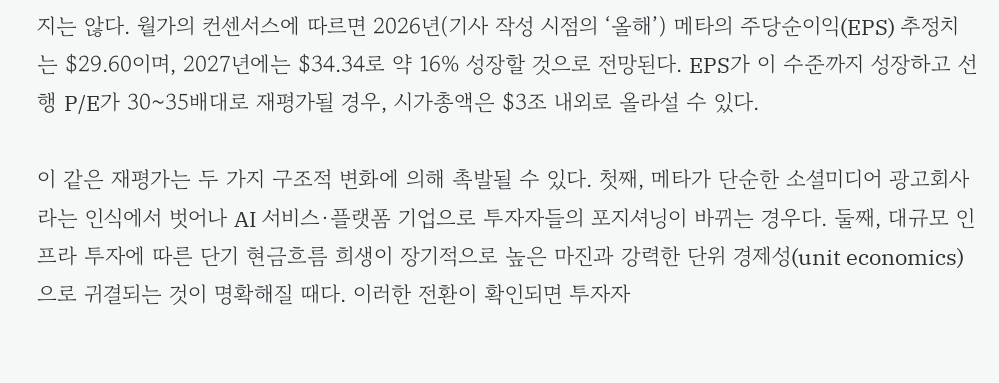지는 않다. 월가의 컨센서스에 따르면 2026년(기사 작성 시점의 ‘올해’) 메타의 주당순이익(EPS) 추정치는 $29.60이며, 2027년에는 $34.34로 약 16% 성장할 것으로 전망된다. EPS가 이 수준까지 성장하고 선행 P/E가 30~35배대로 재평가될 경우, 시가총액은 $3조 내외로 올라설 수 있다.

이 같은 재평가는 두 가지 구조적 변화에 의해 촉발될 수 있다. 첫째, 메타가 단순한 소셜미디어 광고회사라는 인식에서 벗어나 AI 서비스·플랫폼 기업으로 투자자들의 포지셔닝이 바뀌는 경우다. 둘째, 대규모 인프라 투자에 따른 단기 현금흐름 희생이 장기적으로 높은 마진과 강력한 단위 경제성(unit economics)으로 귀결되는 것이 명확해질 때다. 이러한 전환이 확인되면 투자자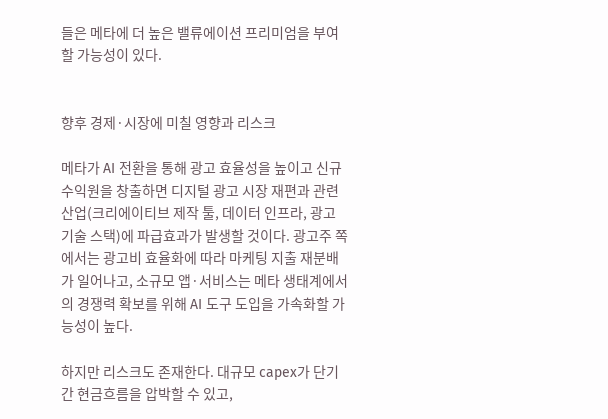들은 메타에 더 높은 밸류에이션 프리미엄을 부여할 가능성이 있다.


향후 경제·시장에 미칠 영향과 리스크

메타가 AI 전환을 통해 광고 효율성을 높이고 신규 수익원을 창출하면 디지털 광고 시장 재편과 관련 산업(크리에이티브 제작 툴, 데이터 인프라, 광고 기술 스택)에 파급효과가 발생할 것이다. 광고주 쪽에서는 광고비 효율화에 따라 마케팅 지출 재분배가 일어나고, 소규모 앱·서비스는 메타 생태계에서의 경쟁력 확보를 위해 AI 도구 도입을 가속화할 가능성이 높다.

하지만 리스크도 존재한다. 대규모 capex가 단기간 현금흐름을 압박할 수 있고,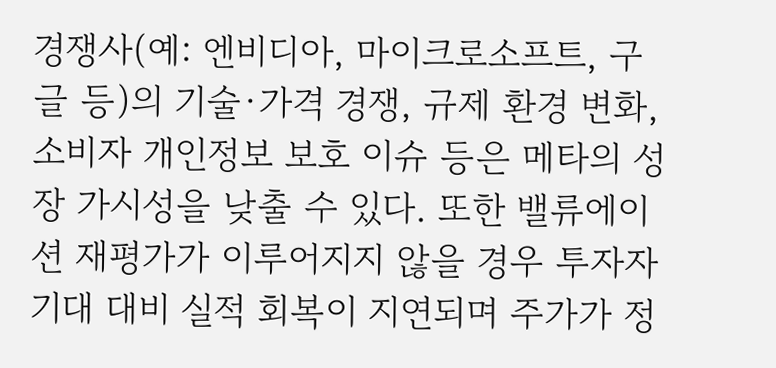경쟁사(예: 엔비디아, 마이크로소프트, 구글 등)의 기술·가격 경쟁, 규제 환경 변화, 소비자 개인정보 보호 이슈 등은 메타의 성장 가시성을 낮출 수 있다. 또한 밸류에이션 재평가가 이루어지지 않을 경우 투자자 기대 대비 실적 회복이 지연되며 주가가 정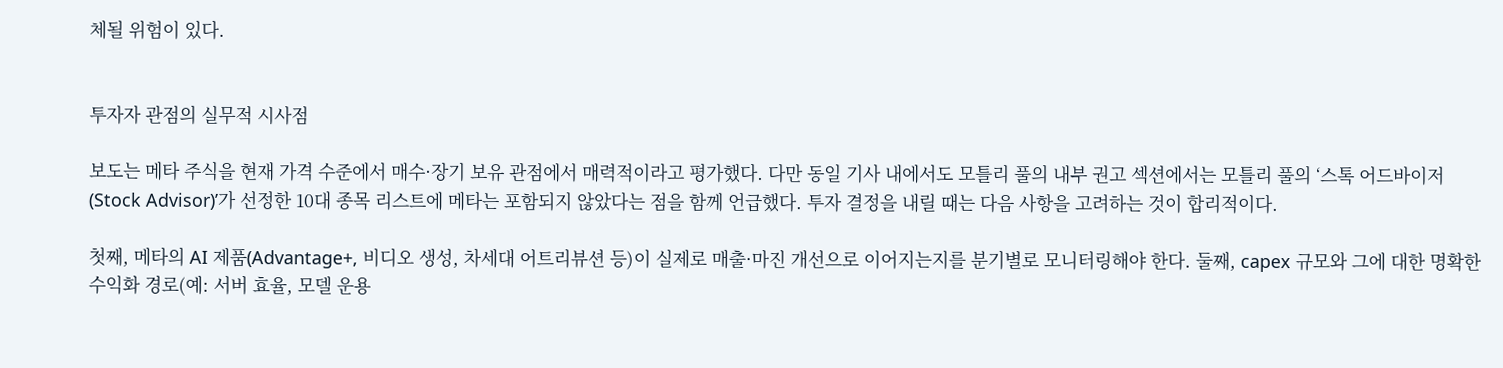체될 위험이 있다.


투자자 관점의 실무적 시사점

보도는 메타 주식을 현재 가격 수준에서 매수·장기 보유 관점에서 매력적이라고 평가했다. 다만 동일 기사 내에서도 모틀리 풀의 내부 권고 섹션에서는 모틀리 풀의 ‘스톡 어드바이저(Stock Advisor)’가 선정한 10대 종목 리스트에 메타는 포함되지 않았다는 점을 함께 언급했다. 투자 결정을 내릴 때는 다음 사항을 고려하는 것이 합리적이다.

첫째, 메타의 AI 제품(Advantage+, 비디오 생성, 차세대 어트리뷰션 등)이 실제로 매출·마진 개선으로 이어지는지를 분기별로 모니터링해야 한다. 둘째, capex 규모와 그에 대한 명확한 수익화 경로(예: 서버 효율, 모델 운용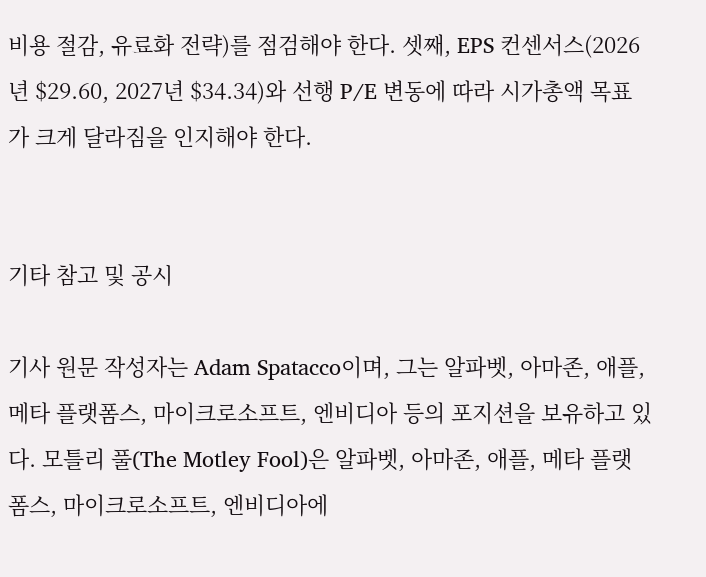비용 절감, 유료화 전략)를 점검해야 한다. 셋째, EPS 컨센서스(2026년 $29.60, 2027년 $34.34)와 선행 P/E 변동에 따라 시가총액 목표가 크게 달라짐을 인지해야 한다.


기타 참고 및 공시

기사 원문 작성자는 Adam Spatacco이며, 그는 알파벳, 아마존, 애플, 메타 플랫폼스, 마이크로소프트, 엔비디아 등의 포지션을 보유하고 있다. 모틀리 풀(The Motley Fool)은 알파벳, 아마존, 애플, 메타 플랫폼스, 마이크로소프트, 엔비디아에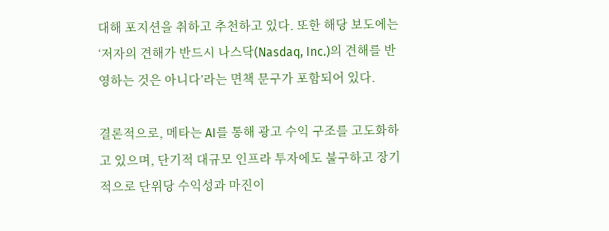대해 포지션을 취하고 추천하고 있다. 또한 해당 보도에는 ‘저자의 견해가 반드시 나스닥(Nasdaq, Inc.)의 견해를 반영하는 것은 아니다’라는 면책 문구가 포함되어 있다.

결론적으로, 메타는 AI를 통해 광고 수익 구조를 고도화하고 있으며, 단기적 대규모 인프라 투자에도 불구하고 장기적으로 단위당 수익성과 마진이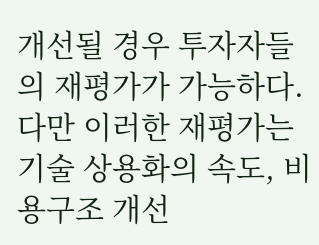개선될 경우 투자자들의 재평가가 가능하다. 다만 이러한 재평가는 기술 상용화의 속도, 비용구조 개선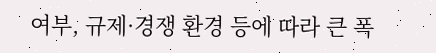여부, 규제·경쟁 환경 등에 따라 큰 폭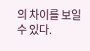의 차이를 보일 수 있다.